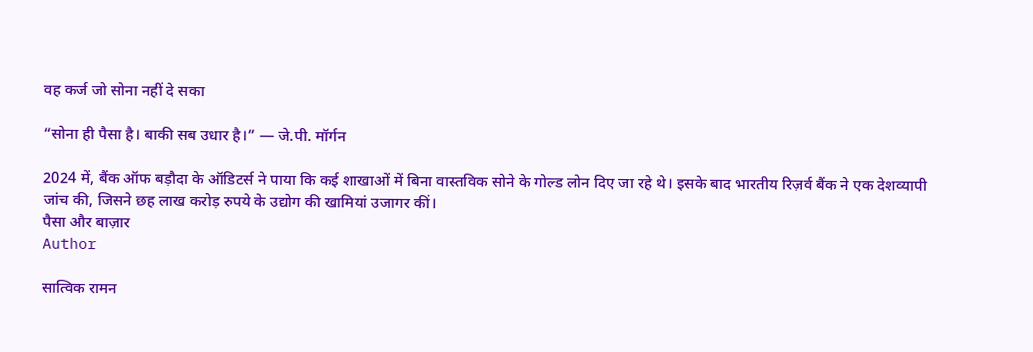वह कर्ज जो सोना नहीं दे सका

“सोना ही पैसा है। बाकी सब उधार है।” — जे.पी. मॉर्गन

2024 में, बैंक ऑफ बड़ौदा के ऑडिटर्स ने पाया कि कई शाखाओं में बिना वास्तविक सोने के गोल्ड लोन दिए जा रहे थे। इसके बाद भारतीय रिज़र्व बैंक ने एक देशव्यापी जांच की, जिसने छह लाख करोड़ रुपये के उद्योग की खामियां उजागर कीं।
पैसा और बाज़ार
Author

सात्विक रामन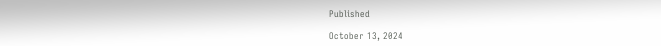Published

October 13, 2024